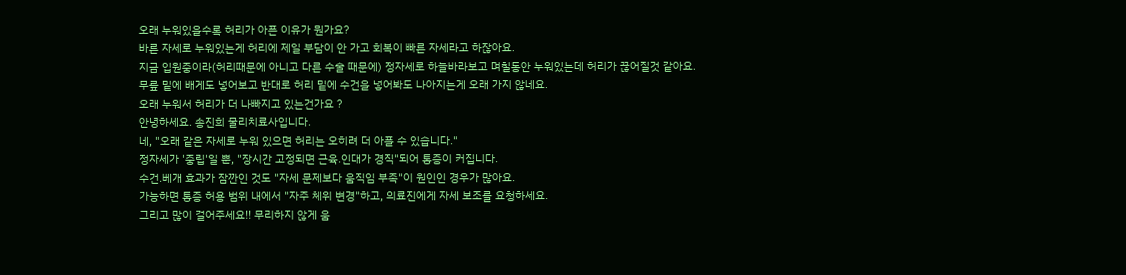오래 누워있을수록 허리가 아픈 이유가 뭔가요?
바른 자세로 누워있는게 허리에 제일 부담이 안 가고 회복이 빠른 자세라고 하잖아요.
지금 입원중이라(허리때문에 아니고 다른 수술 때문에) 정자세로 하늘바라보고 며칠동안 누워있는데 허리가 끊어질것 같아요.
무릎 밑에 배게도 넣어보고 반대로 허리 밑에 수건을 넣어봐도 나아지는게 오래 가지 않네요.
오래 누워서 허리가 더 나빠지고 있는건가요 ?
안녕하세요. 송진희 물리치료사입니다.
네, "오래 같은 자세로 누워 있으면 허리는 오히려 더 아플 수 있습니다."
정자세가 '중립'일 뿐, "장시간 고정되면 근육.인대가 경직"되어 통증이 커집니다.
수건.베개 효과가 잠깐인 것도 "자세 문제보다 움직임 부족"이 원인인 경우가 많아요.
가능하면 통증 허용 범위 내에서 "자주 체위 변경"하고, 의료진에게 자세 보조를 요청하세요.
그리고 많이 걸어주세요!! 무리하지 않게 움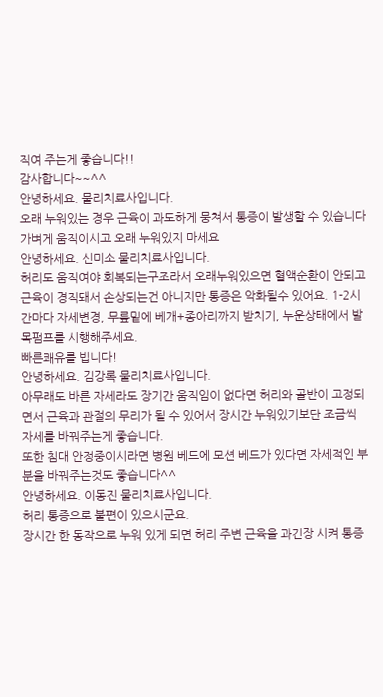직여 주는게 좋습니다!!
감사합니다~~^^
안녕하세요. 물리치료사입니다.
오래 누워있는 경우 근육이 과도하게 뭉쳐서 통증이 발생할 수 있습니다 가벼게 움직이시고 오래 누워있지 마세요
안녕하세요. 신미소 물리치료사입니다.
허리도 움직여야 회복되는구조라서 오래누워있으면 혈액순환이 안되고 근육이 경직돼서 손상되는건 아니지만 통증은 악화될수 있어요. 1-2시간마다 자세변경, 무릎밑에 베개+종아리까지 받치기, 누운상태에서 발목펌프를 시행해주세요.
빠른쾌유를 빕니다!
안녕하세요. 김강록 물리치료사입니다.
아무래도 바른 자세라도 장기간 움직임이 없다면 허리와 골반이 고정되면서 근육과 관절의 무리가 될 수 있어서 장시간 누워있기보단 조금씩 자세를 바꿔주는게 좋습니다.
또한 침대 안정중이시라면 병원 베드에 모션 베드가 있다면 자세적인 부분을 바꿔주는것도 좋습니다^^
안녕하세요. 이동진 물리치료사입니다.
허리 통증으로 불편이 있으시군요.
장시간 한 동작으로 누워 있게 되면 허리 주변 근육을 과긴장 시켜 통증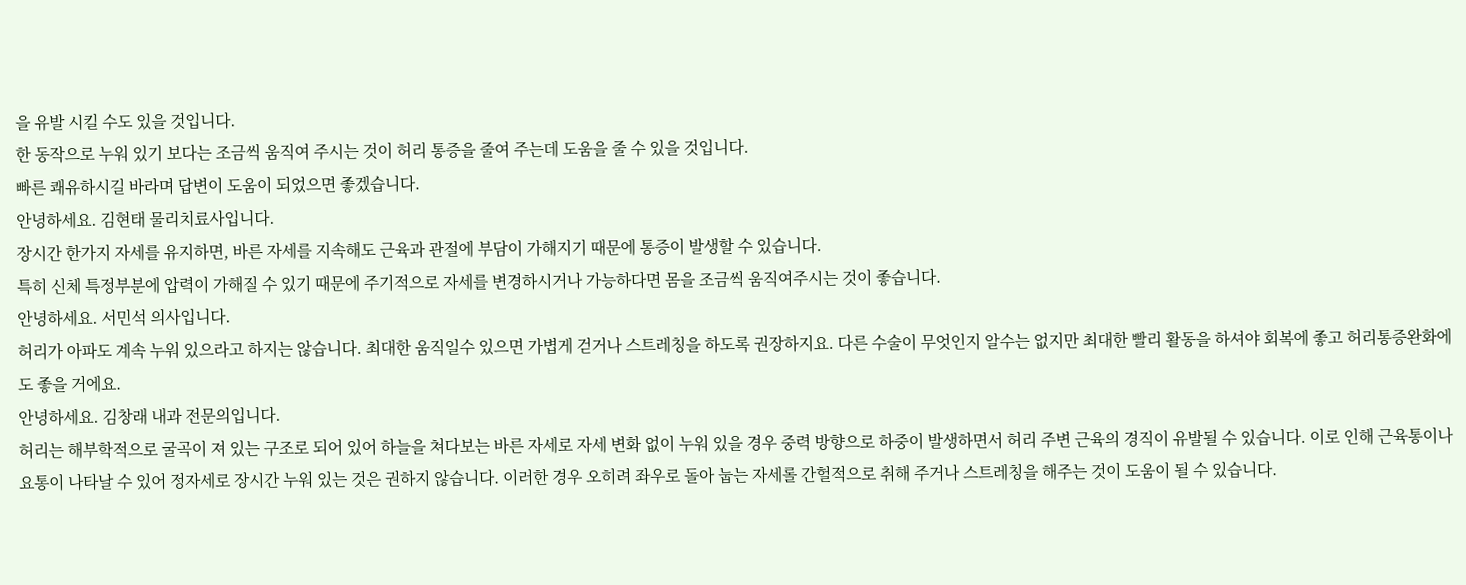을 유발 시킬 수도 있을 것입니다.
한 동작으로 누워 있기 보다는 조금씩 움직여 주시는 것이 허리 통증을 줄여 주는데 도움을 줄 수 있을 것입니다.
빠른 쾌유하시길 바라며 답변이 도움이 되었으면 좋겠습니다.
안녕하세요. 김현태 물리치료사입니다.
장시간 한가지 자세를 유지하면, 바른 자세를 지속해도 근육과 관절에 부담이 가해지기 때문에 통증이 발생할 수 있습니다.
특히 신체 특정부분에 압력이 가해질 수 있기 때문에 주기적으로 자세를 변경하시거나 가능하다면 몸을 조금씩 움직여주시는 것이 좋습니다.
안녕하세요. 서민석 의사입니다.
허리가 아파도 계속 누워 있으라고 하지는 않습니다. 최대한 움직일수 있으면 가볍게 걷거나 스트레칭을 하도록 권장하지요. 다른 수술이 무엇인지 알수는 없지만 최대한 빨리 활동을 하셔야 회복에 좋고 허리통증완화에도 좋을 거에요.
안녕하세요. 김창래 내과 전문의입니다.
허리는 해부학적으로 굴곡이 져 있는 구조로 되어 있어 하늘을 쳐다보는 바른 자세로 자세 변화 없이 누워 있을 경우 중력 방향으로 하중이 발생하면서 허리 주변 근육의 경직이 유발될 수 있습니다. 이로 인해 근육통이나 요통이 나타날 수 있어 정자세로 장시간 누워 있는 것은 권하지 않습니다. 이러한 경우 오히려 좌우로 돌아 눕는 자세롤 간헐적으로 취해 주거나 스트레칭을 해주는 것이 도움이 될 수 있습니다.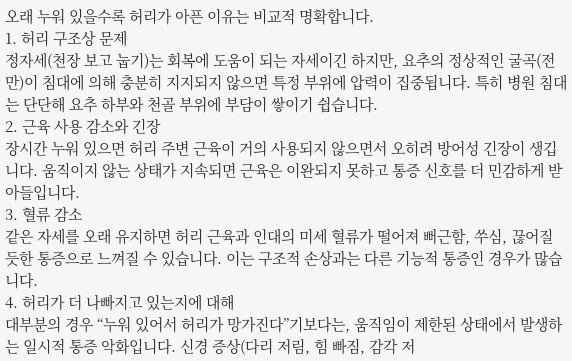오래 누워 있을수록 허리가 아픈 이유는 비교적 명확합니다.
1. 허리 구조상 문제
정자세(천장 보고 눕기)는 회복에 도움이 되는 자세이긴 하지만, 요추의 정상적인 굴곡(전만)이 침대에 의해 충분히 지지되지 않으면 특정 부위에 압력이 집중됩니다. 특히 병원 침대는 단단해 요추 하부와 천골 부위에 부담이 쌓이기 쉽습니다.
2. 근육 사용 감소와 긴장
장시간 누워 있으면 허리 주변 근육이 거의 사용되지 않으면서 오히려 방어성 긴장이 생깁니다. 움직이지 않는 상태가 지속되면 근육은 이완되지 못하고 통증 신호를 더 민감하게 받아들입니다.
3. 혈류 감소
같은 자세를 오래 유지하면 허리 근육과 인대의 미세 혈류가 떨어져 뻐근함, 쑤심, 끊어질 듯한 통증으로 느껴질 수 있습니다. 이는 구조적 손상과는 다른 기능적 통증인 경우가 많습니다.
4. 허리가 더 나빠지고 있는지에 대해
대부분의 경우 “누워 있어서 허리가 망가진다”기보다는, 움직임이 제한된 상태에서 발생하는 일시적 통증 악화입니다. 신경 증상(다리 저림, 힘 빠짐, 감각 저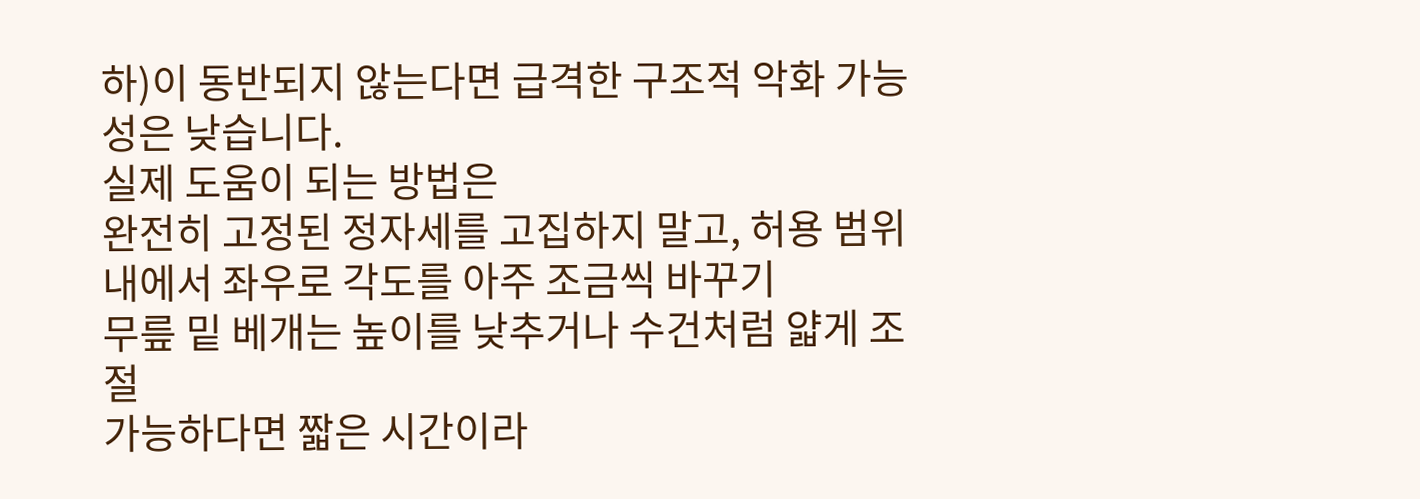하)이 동반되지 않는다면 급격한 구조적 악화 가능성은 낮습니다.
실제 도움이 되는 방법은
완전히 고정된 정자세를 고집하지 말고, 허용 범위 내에서 좌우로 각도를 아주 조금씩 바꾸기
무릎 밑 베개는 높이를 낮추거나 수건처럼 얇게 조절
가능하다면 짧은 시간이라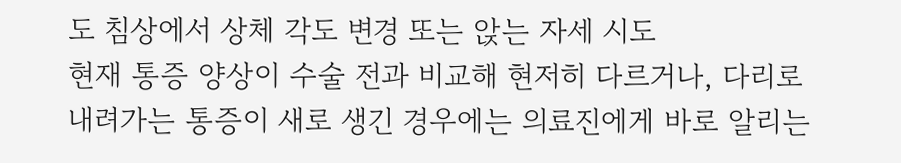도 침상에서 상체 각도 변경 또는 앉는 자세 시도
현재 통증 양상이 수술 전과 비교해 현저히 다르거나, 다리로 내려가는 통증이 새로 생긴 경우에는 의료진에게 바로 알리는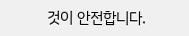것이 안전합니다.